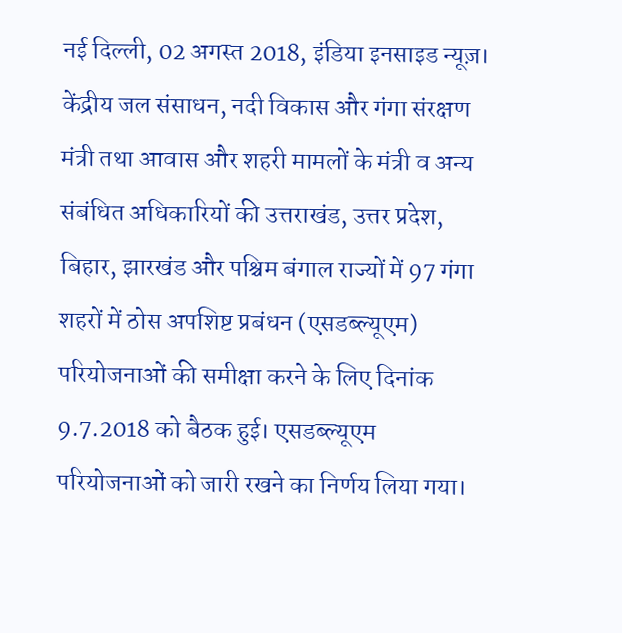नई दिल्ली, 02 अगस्त 2018, इंडिया इनसाइड न्यूज़।
केंद्रीय जल संसाधन, नदी विकास और गंगा संरक्षण मंत्री तथा आवास और शहरी मामलों के मंत्री व अन्य संबंधित अधिकारियों की उत्तराखंड, उत्तर प्रदेश, बिहार, झारखंड और पश्चिम बंगाल राज्यों में 97 गंगा शहरों में ठोस अपशिष्ट प्रबंधन (एसडब्ल्यूएम) परियोजनाओं की समीक्षा करने के लिए दिनांक 9.7.2018 को बैठक हुई। एसडब्ल्यूएम परियोजनाओं को जारी रखने का निर्णय लिया गया।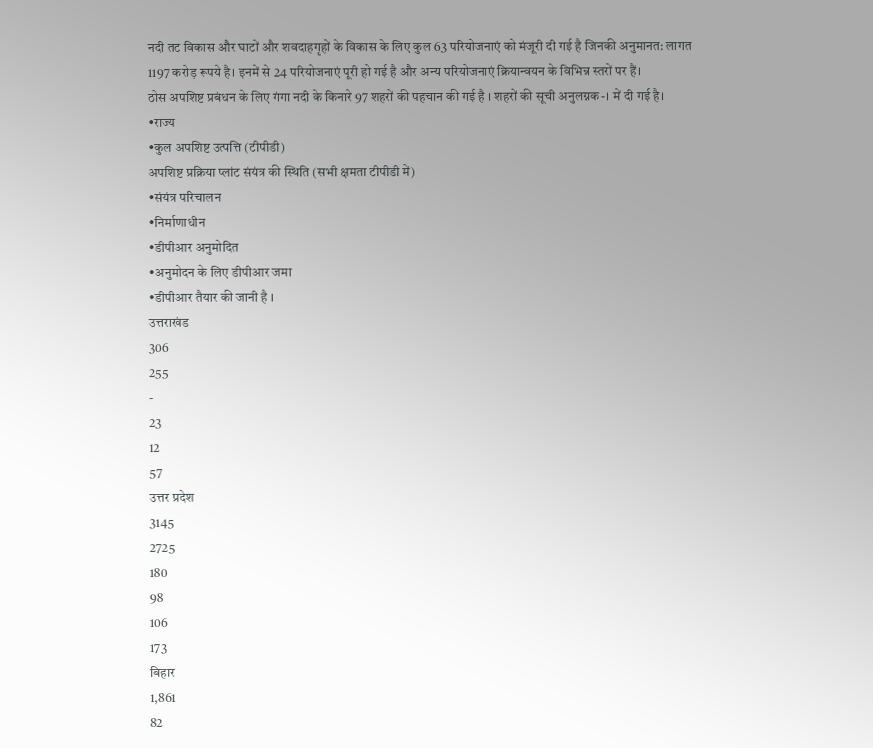नदी तट विकास और घाटों और शवदाहगृहों के विकास के लिए कुल 63 परियोजनाएं को मंजूरी दी गई है जिनकी अनुमानत: लागत 1197 करोड़ रूपये है। इनमें से 24 परियोजनाएं पूरी हो गई है और अन्य परियोजनाएं क्रियान्वयन के विभिन्न स्तरों पर हैं।
ठोस अपशिष्ट प्रबंधन के लिए गंगा नदी के किनारे 97 शहरों की पहचान की गई है । शहरों की सूची अनुलग्नक-। में दी गई है।
•राज्य
•कुल अपशिष्ट उत्पत्ति (टीपीडी)
अपशिष्ट प्रक्रिया प्लांट संयंत्र की स्थिति (सभी क्षमता टीपीडी में)
•संयंत्र परिचालन
•निर्माणाधीन
•डीपीआर अनुमोदित
•अनुमोदन के लिए डीपीआर जमा
•डीपीआर तैयार की जानी है ।
उत्तराखंड
306
255
-
23
12
57
उत्तर प्रदेश
3145
2725
180
98
106
173
बिहार
1,861
82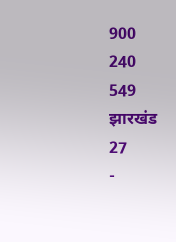900
240
549
झारखंड
27
-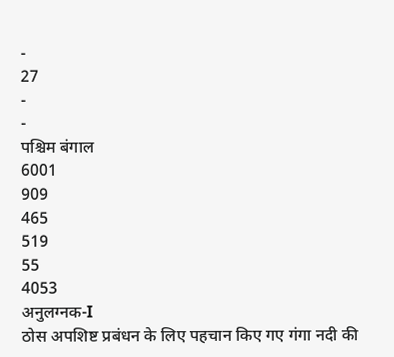-
27
-
-
पश्चिम बंगाल
6001
909
465
519
55
4053
अनुलग्नक-I
ठोस अपशिष्ट प्रबंधन के लिए पहचान किए गए गंगा नदी की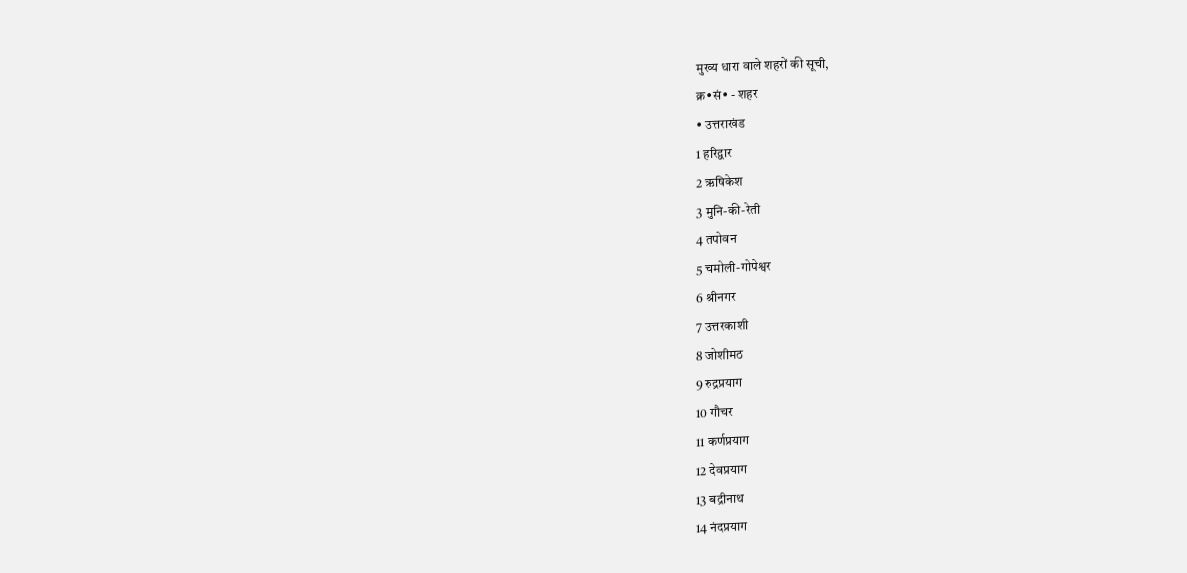मुख्य धारा वाले शहरों की सूची,
क्र•सं• - शहर
• उत्तराखंड
1 हरिद्वार
2 ऋषिकेश
3 मुनि-की-रेती
4 तपोवन
5 चमोली-गोपेश्वर
6 श्रीनगर
7 उत्तरकाशी
8 जोशीमठ
9 रुद्रप्रयाग
10 गौचर
11 कर्णप्रयाग
12 देवप्रयाग
13 बद्रीनाथ
14 नंदप्रयाग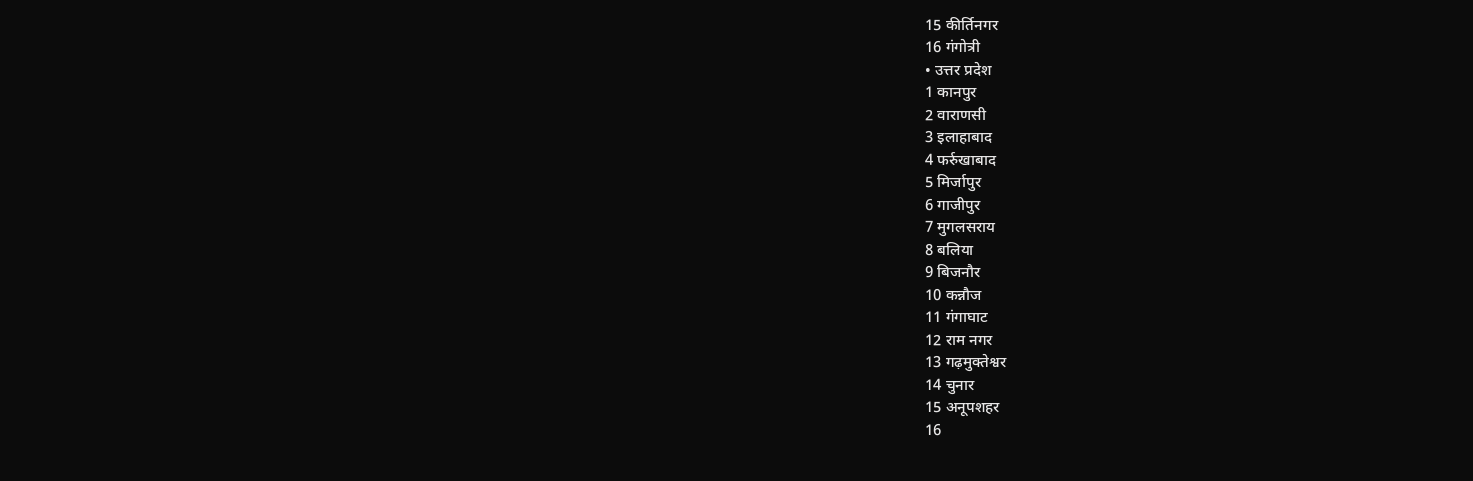15 कीर्तिनगर
16 गंगोत्री
• उत्तर प्रदेश
1 कानपुर
2 वाराणसी
3 इलाहाबाद
4 फर्रुखाबाद
5 मिर्जापुर
6 गाजीपुर
7 मुगलसराय
8 बलिया
9 बिजनौर
10 कन्नौज
11 गंगाघाट
12 राम नगर
13 गढ़मुक्तेश्वर
14 चुनार
15 अनूपशहर
16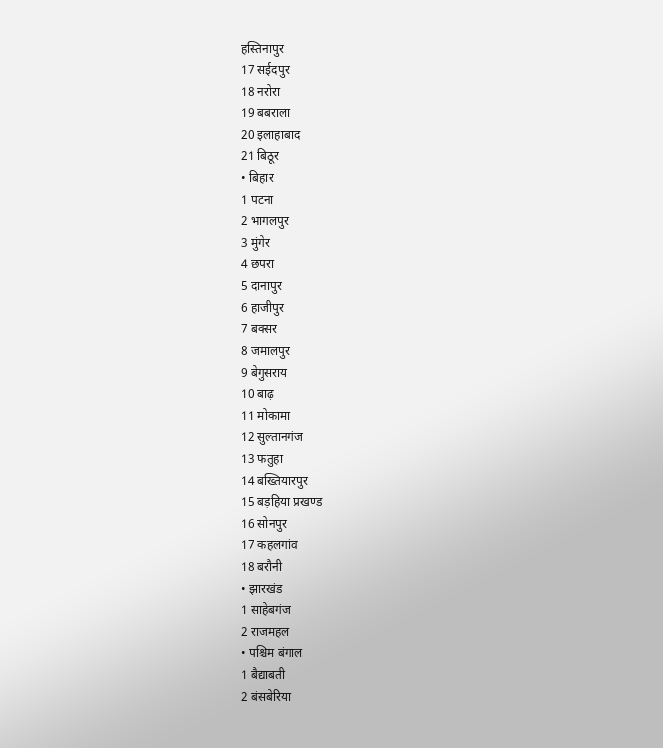हस्तिनापुर
17 सईदपुर
18 नरोरा
19 बबराला
20 इलाहाबाद
21 बिठूर
• बिहार
1 पटना
2 भागलपुर
3 मुंगेर
4 छपरा
5 दानापुर
6 हाजीपुर
7 बक्सर
8 जमालपुर
9 बेगुसराय
10 बाढ़
11 मोकामा
12 सुल्तानगंज
13 फतुहा
14 बख्तियारपुर
15 बड़हिया प्रखण्ड
16 सोनपुर
17 कहलगांव
18 बरौनी
• झारखंड
1 साहेबगंज
2 राजमहल
• पश्चिम बंगाल
1 बैद्याबती
2 बंसबेरिया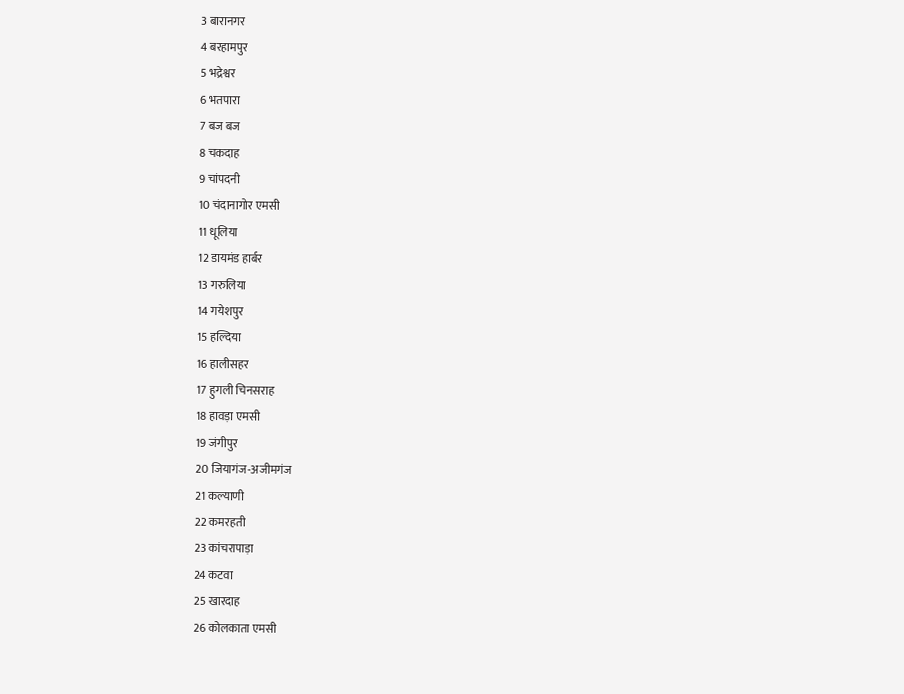3 बारानगर
4 बरहामपुर
5 भद्रेश्वर
6 भतपारा
7 बज बज
8 चकदाह
9 चांपदनी
10 चंदानागोर एमसी
11 धूलिया
12 डायमंड हार्बर
13 गरुलिया
14 गयेशपुर
15 हल्दिया
16 हालीसहर
17 हुगली चिनसराह
18 हावड़ा एमसी
19 जंगीपुर
20 जियागंज-अजीमगंज
21 कल्याणी
22 कमरहती
23 कांचरापाड़ा
24 कटवा
25 खारदाह
26 कोलकाता एमसी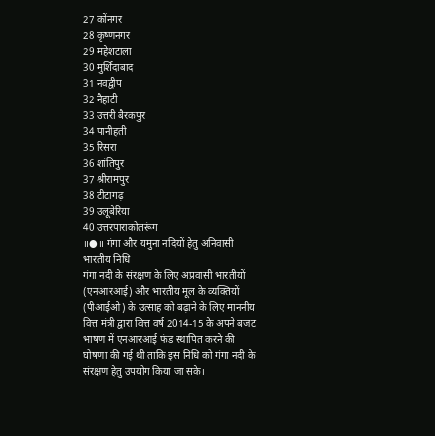27 कोंनगर
28 कृष्णनगर
29 महेशटाला
30 मुर्शिदाबाद
31 नवद्वीप
32 नैहाटी
33 उत्तरी बैरकपुर
34 पानीहती
35 रिसरा
36 शांतिपुर
37 श्रीरामपुर
38 टीटागढ़
39 उलूबेरिया
40 उत्तरपाराकोतरूंग
॥●॥ गंगा और यमुना नदियों हेतु अनिवासी भारतीय निधि
गंगा नदी के संरक्षण के लिए अप्रवासी भारतीयों (एनआरआई) और भारतीय मूल के व्यक्तियों (पीआईओ) के उत्साह को बढ़ाने के लिए माननीय वित्त मंत्री द्वारा वित्त वर्ष 2014-15 के अपने बजट भाषण में एनआरआई फंड स्थापित करने की घोषणा की गई थी ताकि इस निधि को गंगा नदी के संरक्षण हेतु उपयोग किया जा सके।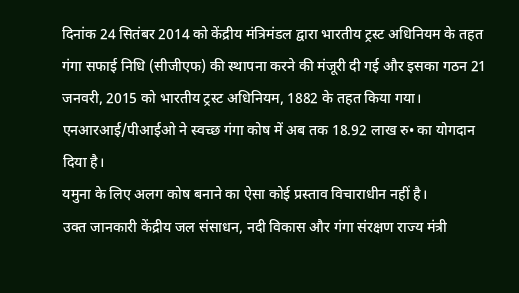दिनांक 24 सितंबर 2014 को केंद्रीय मंत्रिमंडल द्वारा भारतीय ट्रस्ट अधिनियम के तहत गंगा सफाई निधि (सीजीएफ) की स्थापना करने की मंजूरी दी गई और इसका गठन 21 जनवरी, 2015 को भारतीय ट्रस्ट अधिनियम, 1882 के तहत किया गया।
एनआरआई/पीआईओ ने स्वच्छ गंगा कोष में अब तक 18.92 लाख रु• का योगदान दिया है।
यमुना के लिए अलग कोष बनाने का ऐसा कोई प्रस्ताव विचाराधीन नहीं है।
उक्त जानकारी केंद्रीय जल संसाधन, नदी विकास और गंगा संरक्षण राज्य मंत्री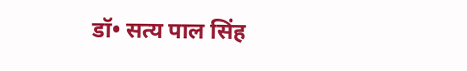डॉ• सत्य पाल सिंह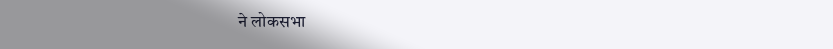ने लोकसभा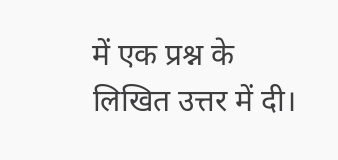में एक प्रश्न के लिखित उत्तर में दी।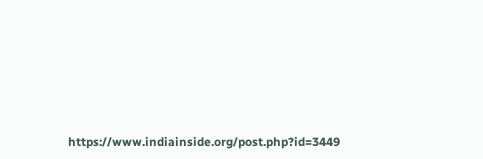https://www.indiainside.org/post.php?id=3449